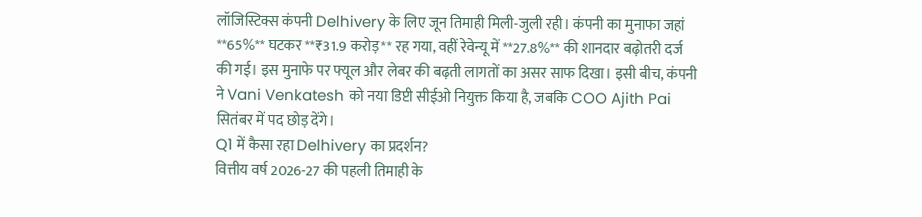लॉजिस्टिक्स कंपनी Delhivery के लिए जून तिमाही मिली-जुली रही। कंपनी का मुनाफा जहां **65%** घटकर **₹31.9 करोड़** रह गया, वहीं रेवेन्यू में **27.8%** की शानदार बढ़ोतरी दर्ज की गई। इस मुनाफे पर फ्यूल और लेबर की बढ़ती लागतों का असर साफ दिखा। इसी बीच, कंपनी ने Vani Venkatesh को नया डिप्टी सीईओ नियुक्त किया है, जबकि COO Ajith Pai सितंबर में पद छोड़ देंगे।
Q1 में कैसा रहा Delhivery का प्रदर्शन?
वित्तीय वर्ष 2026-27 की पहली तिमाही के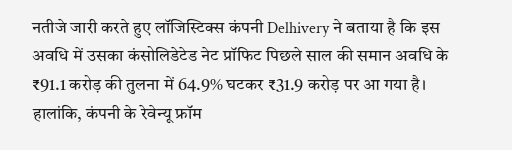नतीजे जारी करते हुए लॉजिस्टिक्स कंपनी Delhivery ने बताया है कि इस अवधि में उसका कंसोलिडेटेड नेट प्रॉफिट पिछले साल की समान अवधि के ₹91.1 करोड़ की तुलना में 64.9% घटकर ₹31.9 करोड़ पर आ गया है। हालांकि, कंपनी के रेवेन्यू फ्रॉम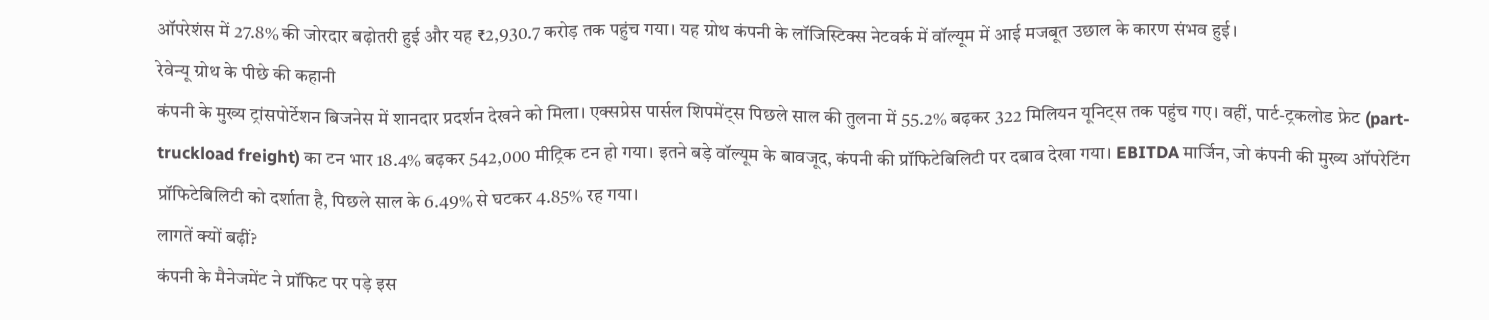ऑपरेशंस में 27.8% की जोरदार बढ़ोतरी हुई और यह ₹2,930.7 करोड़ तक पहुंच गया। यह ग्रोथ कंपनी के लॉजिस्टिक्स नेटवर्क में वॉल्यूम में आई मजबूत उछाल के कारण संभव हुई।
रेवेन्यू ग्रोथ के पीछे की कहानी
कंपनी के मुख्य ट्रांसपोर्टेशन बिजनेस में शानदार प्रदर्शन देखने को मिला। एक्सप्रेस पार्सल शिपमेंट्स पिछले साल की तुलना में 55.2% बढ़कर 322 मिलियन यूनिट्स तक पहुंच गए। वहीं, पार्ट-ट्रकलोड फ्रेट (part-truckload freight) का टन भार 18.4% बढ़कर 542,000 मीट्रिक टन हो गया। इतने बड़े वॉल्यूम के बावजूद, कंपनी की प्रॉफिटेबिलिटी पर दबाव देखा गया। EBITDA मार्जिन, जो कंपनी की मुख्य ऑपरेटिंग प्रॉफिटेबिलिटी को दर्शाता है, पिछले साल के 6.49% से घटकर 4.85% रह गया।
लागतें क्यों बढ़ीं?
कंपनी के मैनेजमेंट ने प्रॉफिट पर पड़े इस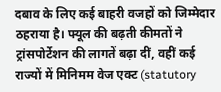दबाव के लिए कई बाहरी वजहों को जिम्मेदार ठहराया है। फ्यूल की बढ़ती कीमतों ने ट्रांसपोर्टेशन की लागतें बढ़ा दीं, वहीं कई राज्यों में मिनिमम वेज एक्ट (statutory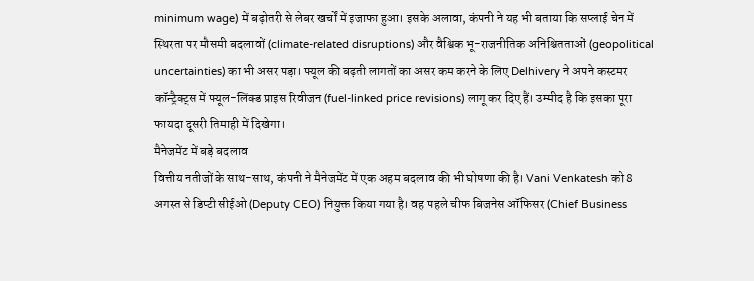minimum wage) में बढ़ोतरी से लेबर खर्चों में इजाफा हुआ। इसके अलावा, कंपनी ने यह भी बताया कि सप्लाई चेन में स्थिरता पर मौसमी बदलावों (climate-related disruptions) और वैश्विक भू-राजनीतिक अनिश्चितताओं (geopolitical uncertainties) का भी असर पड़ा। फ्यूल की बढ़ती लागतों का असर कम करने के लिए Delhivery ने अपने कस्टमर कॉन्ट्रैक्ट्स में फ्यूल-लिंक्ड प्राइस रिवीजन (fuel-linked price revisions) लागू कर दिए हैं। उम्मीद है कि इसका पूरा फायदा दूसरी तिमाही में दिखेगा।
मैनेजमेंट में बड़े बदलाव
वित्तीय नतीजों के साथ-साथ, कंपनी ने मैनेजमेंट में एक अहम बदलाव की भी घोषणा की है। Vani Venkatesh को 8 अगस्त से डिप्टी सीईओ (Deputy CEO) नियुक्त किया गया है। वह पहले चीफ बिजनेस ऑफिसर (Chief Business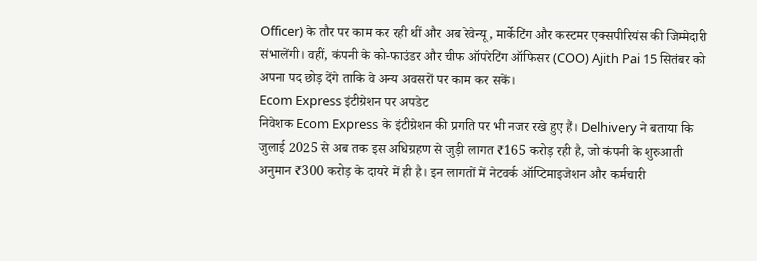Officer) के तौर पर काम कर रही थीं और अब रेवेन्यू, मार्केटिंग और कस्टमर एक्सपीरियंस की जिम्मेदारी संभालेंगी। वहीं, कंपनी के को-फाउंडर और चीफ ऑपरेटिंग ऑफिसर (COO) Ajith Pai 15 सितंबर को अपना पद छोड़ देंगे ताकि वे अन्य अवसरों पर काम कर सकें।
Ecom Express इंटीग्रेशन पर अपडेट
निवेशक Ecom Express के इंटीग्रेशन की प्रगति पर भी नजर रखे हुए हैं। Delhivery ने बताया कि जुलाई 2025 से अब तक इस अधिग्रहण से जुड़ी लागत ₹165 करोड़ रही है, जो कंपनी के शुरुआती अनुमान ₹300 करोड़ के दायरे में ही है। इन लागतों में नेटवर्क ऑप्टिमाइजेशन और कर्मचारी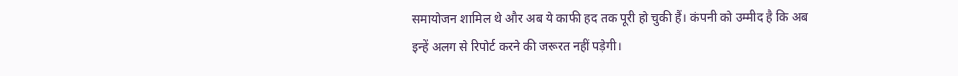समायोजन शामिल थे और अब ये काफी हद तक पूरी हो चुकी हैं। कंपनी को उम्मीद है कि अब इन्हें अलग से रिपोर्ट करने की जरूरत नहीं पड़ेगी।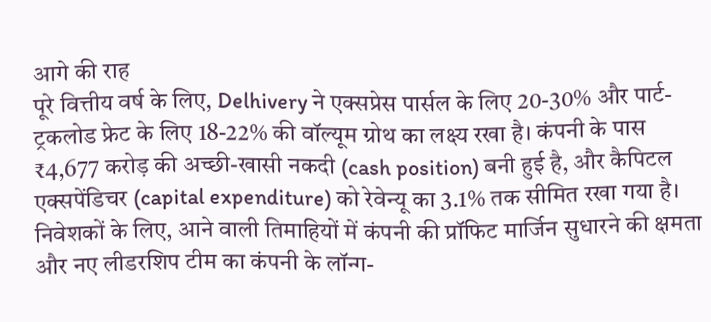आगे की राह
पूरे वित्तीय वर्ष के लिए, Delhivery ने एक्सप्रेस पार्सल के लिए 20-30% और पार्ट-ट्रकलोड फ्रेट के लिए 18-22% की वॉल्यूम ग्रोथ का लक्ष्य रखा है। कंपनी के पास ₹4,677 करोड़ की अच्छी-खासी नकदी (cash position) बनी हुई है, और कैपिटल एक्सपेंडिचर (capital expenditure) को रेवेन्यू का 3.1% तक सीमित रखा गया है। निवेशकों के लिए, आने वाली तिमाहियों में कंपनी की प्रॉफिट मार्जिन सुधारने की क्षमता और नए लीडरशिप टीम का कंपनी के लॉन्ग-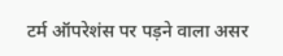टर्म ऑपरेशंस पर पड़ने वाला असर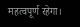महत्वपूर्ण रहेगा।